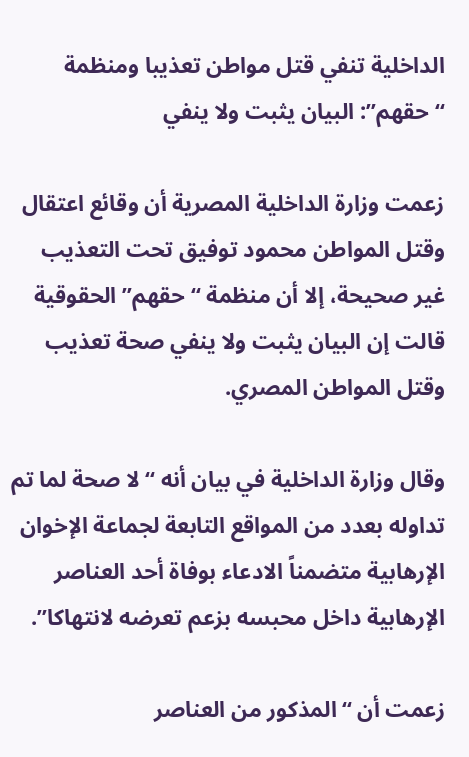الداخلية تنفي قتل مواطن تعذيبا ومنظمة “حقهم”: البيان يثبت ولا ينفي

زعمت وزارة الداخلية المصرية أن وقائع اعتقال وقتل المواطن محمود توفيق تحت التعذيب غير صحيحة، إلا أن منظمة “حقهم” الحقوقية قالت إن البيان يثبت ولا ينفي صحة تعذيب وقتل المواطن المصري.

وقال وزارة الداخلية في بيان أنه “لا صحة لما تم تداوله بعدد من المواقع التابعة لجماعة الإخوان الإرهابية متضمناً الادعاء بوفاة أحد العناصر الإرهابية داخل محبسه بزعم تعرضه لانتهاكا”.

زعمت أن “المذكور من العناصر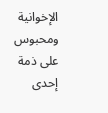الإخوانية ومحبوس على ذمة إحدى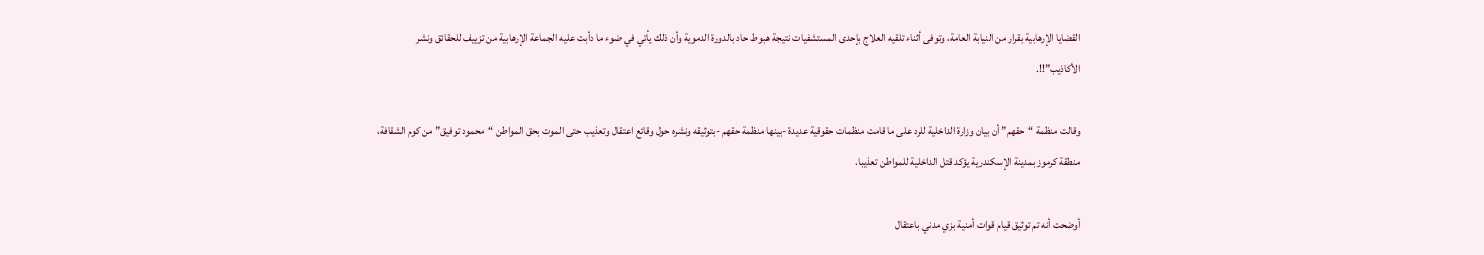القضايا الإرهابية بقرار من النيابة العامة، وتوفى أثناء تلقيه العلاج بإحدى المستشفيات نتيجة هبوط حاد بالدورة الدموية وأن ذلك يأتي في ضوء ما دأبت عليه الجماعة الإرهابية من تزييف للحقائق ونشر الأكاذيب”!!.

وقالت منظمة “حقهم” أن بيان وزارة الداخلية للرد على ما قامت منظمات حقوقية عديدة -بينها منظمة حقهم -بتوثيقه ونشره حول وقائع اعتقال وتعذيب حتى الموت بحق المواطن “محمود توفيق” من كوم الشقافة، منطقة كرموز بمدينة الإسكندرية يؤكد قتل الداخلية للمواطن تعذيبا.

أوضحت أنه تم توثيق قيام قوات أمنية بزي مدني باعتقال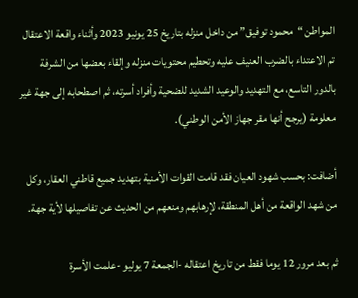المواطن “محمود توفيق” من داخل منزله بتاريخ 25 يونيو 2023 وأثناء واقعة الاعتقال تم الاعتداء بالضرب العنيف عليه وتحطيم محتويات منزله وإلقاء بعضها من الشرفة بالدور التاسع، مع التهديد والوعيد الشديد للضحية وأفراد أسرته، ثم اصطحابه إلى جهة غير معلومة (يرجح أنها مقر جهاز الأمن الوطني).

أضافت: بحسب شهود العيان فقد قامت القوات الأمنية بتهديد جميع قاطني العقار، وكل من شهد الواقعة من أهل المنطقة، لإرهابهم ومنعهم من الحديث عن تفاصيلها لأية جهة.

ثم بعد مرور 12 يوما فقط من تاريخ اعتقاله -الجمعة 7 يوليو -علمت الأسرة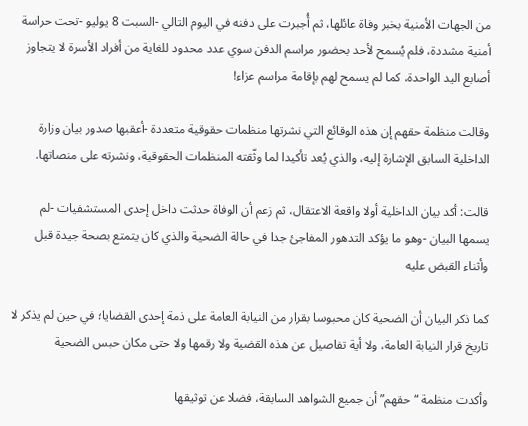من الجهات الأمنية بخبر وفاة عائلها، ثم أُجبرت على دفنه في اليوم التالي -السبت 8 يوليو -تحت حراسة أمنية مشددة، فلم يُسمح لأحد بحضور مراسم الدفن سوي عدد محدود للغاية من أفراد الأسرة لا يتجاوز أصابع اليد الواحدة، كما لم يسمح لهم بإقامة مراسم عزاء!

وقالت منظمة حقهم إن هذه الوقائع التي نشرتها منظمات حقوقية متعددة -أعقبها صدور بيان وزارة الداخلية السابق الإشارة إليه، والذي يُعد تأكيدا لما وثّقته المنظمات الحقوقية، ونشرته على منصاتها.

قالت: أكد بيان الداخلية أولا واقعة الاعتقال، ثم زعم أن الوفاة حدثت داخل إحدى المستشفيات -لم يسمها البيان -وهو ما يؤكد التدهور المفاجئ جدا في حالة الضحية والذي كان يتمتع بصحة جيدة قبل وأثناء القبض عليه

كما ذكر البيان أن الضحية كان محبوسا بقرار من النيابة العامة على ذمة إحدى القضايا؛ في حين لم يذكر لا تاريخ قرار النيابة العامة، ولا أية تفاصيل عن هذه القضية ولا رقمها ولا حتى مكان حبس الضحية

وأكدت منظمة “حقهم” أن جميع الشواهد السابقة، فضلا عن توثيقها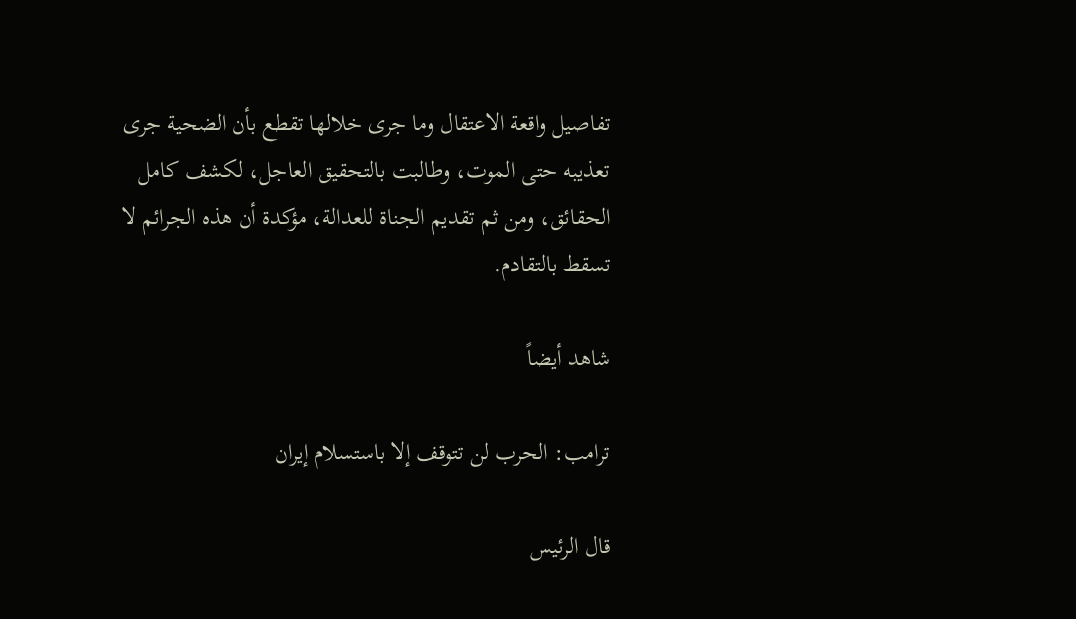تفاصيل واقعة الاعتقال وما جرى خلالها تقطع بأن الضحية جرى تعذيبه حتى الموت، وطالبت بالتحقيق العاجل، لكشف كامل الحقائق، ومن ثم تقديم الجناة للعدالة، مؤكدة أن هذه الجرائم لا تسقط بالتقادم.

شاهد أيضاً

ترامب: الحرب لن تتوقف إلا باستسلام إيران

قال الرئيس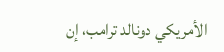الأمريكي دونالد ترامب، إن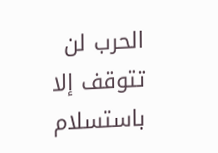الحرب لن تتوقف إلا باستسلام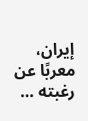إيران، معربًا عن رغبته …